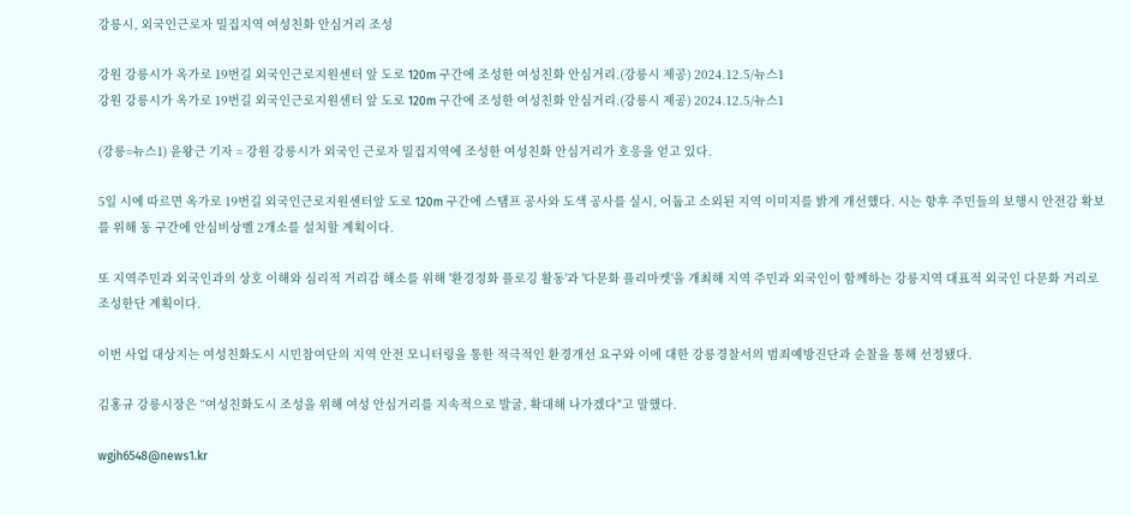강릉시, 외국인근로자 밀집지역 여성친화 안심거리 조성

강원 강릉시가 옥가로 19번길 외국인근로지원센터 앞 도로 120m 구간에 조성한 여성친화 안심거리.(강릉시 제공) 2024.12.5/뉴스1
강원 강릉시가 옥가로 19번길 외국인근로지원센터 앞 도로 120m 구간에 조성한 여성친화 안심거리.(강릉시 제공) 2024.12.5/뉴스1

(강릉=뉴스1) 윤왕근 기자 = 강원 강릉시가 외국인 근로자 밀집지역에 조성한 여성친화 안심거리가 호응을 얻고 있다.

5일 시에 따르면 옥가로 19번길 외국인근로지원센터앞 도로 120m 구간에 스탬프 공사와 도색 공사를 실시, 어둡고 소외된 지역 이미지를 밝게 개선했다. 시는 향후 주민들의 보행시 안전감 확보를 위해 동 구간에 안심비상벨 2개소를 설치할 계획이다.

또 지역주민과 외국인과의 상호 이해와 심리적 거리감 해소를 위해 '환경정화 플로깅 활동'과 '다문화 플리마켓'을 개최해 지역 주민과 외국인이 함께하는 강릉지역 대표적 외국인 다문화 거리로 조성한단 계획이다.

이번 사업 대상지는 여성친화도시 시민참여단의 지역 안전 모니터링을 통한 적극적인 환경개선 요구와 이에 대한 강릉경찰서의 범죄예방진단과 순찰을 통해 선정됐다.

김홍규 강릉시장은 “여성친화도시 조성을 위해 여성 안심거리를 지속적으로 발굴, 확대해 나가겠다"고 말했다.

wgjh6548@news1.kr